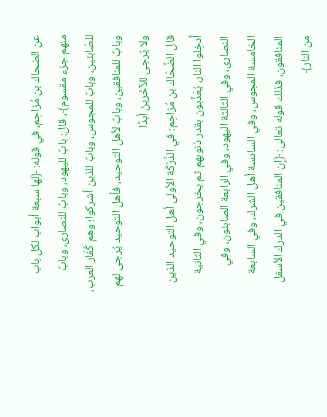عن الضحاك بن مُزاحِم، في قوله: ﴿لها سبعة أبواب لكل باب منهم جزء مقسوم﴾، قال: بابٌ لليهود، وبابٌ للنصارى، وبابٌ للصّابئين، وبابٌ للمجوس، وبابٌ للذين أشركوا؛ وهم كُفّار العرب، وبابٌ للمنافقين، وبابٌ لأهل التوحيد، فأهل التوحيد يُرجى لهم ولا يُرجى للآخَرينَ أبدًا
قال الضَّحّاك بن مُزاحِم: في الدَّرْكَة الأولى أهل التوحيد الذين أُدخِلوا النار، يُعَذَّبون بقدر ذنوبهم ثم يخرجون، وفي الثانية النصارى، وفي الثالثة اليهود، وفي الرابعة الصابئون، وفي الخامسة المجوس، وفي السادسة أهل الشرك، وفي السابعة المنافقون، فذلك قوله تعالى: ﴿إن المنافقين في الدرك الأسفل من النار﴾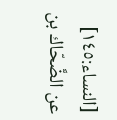[النساء:١٤٥]
عن الضَّحّاك بن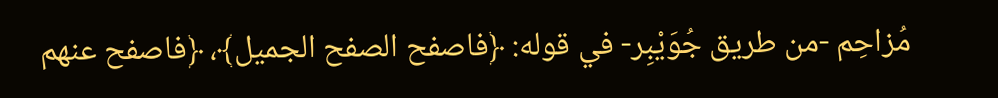مُزاحِم -من طريق جُوَيْبِر- في قوله: ﴿فاصفح الصفح الجميل﴾، ﴿فاصفح عنهم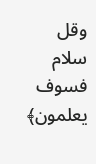وقل سلام فسوف يعلمون﴾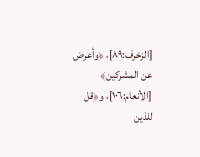[الزخرف:٨٩]، ﴿وأعرض عن المشركين﴾ [الأنعام:١٠٦]، و﴿قل للذين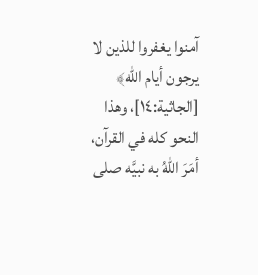آمنوا يغفروا للذين لا يرجون أيام الله﴾ [الجاثية:١٤]، وهذا النحو كله في القرآن، أمَرَ اللهُ به نبيَّه صلى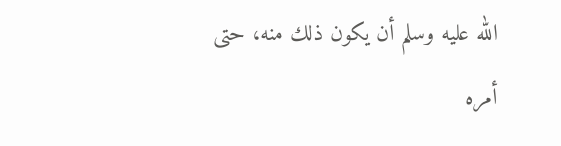الله عليه وسلم أن يكون ذلك منه، حتى أمره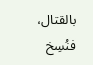بالقتال، فنُسِخ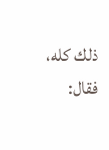ذلك كله، فقال: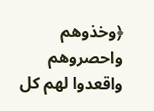﴿وخذوهم واحصروهم واقعدوا لهم كل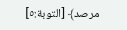مرصد﴾ [التوبة:٥]